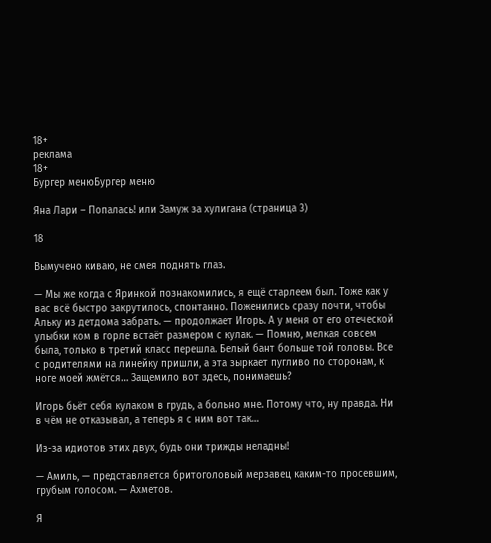18+
реклама
18+
Бургер менюБургер меню

Яна Лари – Попалась! или Замуж за хулигана (страница 3)

18

Вымучено киваю, не смея поднять глаз.

— Мы же когда с Яринкой познакомились, я ещё старлеем был. Тоже как у вас всё быстро закрутилось, спонтанно. Поженились сразу почти, чтобы Альку из детдома забрать. — продолжает Игорь. А у меня от его отеческой улыбки ком в горле встаёт размером с кулак. — Помню, мелкая совсем была, только в третий класс перешла. Белый бант больше той головы. Все с родителями на линейку пришли, а эта зыркает пугливо по сторонам, к ноге моей жмётся… Защемило вот здесь, понимаешь?

Игорь бьёт себя кулаком в грудь, а больно мне. Потому что, ну правда. Ни в чём не отказывал, а теперь я с ним вот так…

Из-за идиотов этих двух, будь они трижды неладны!

— Амиль, — представляется бритоголовый мерзавец каким-то просевшим, грубым голосом. — Ахметов.

Я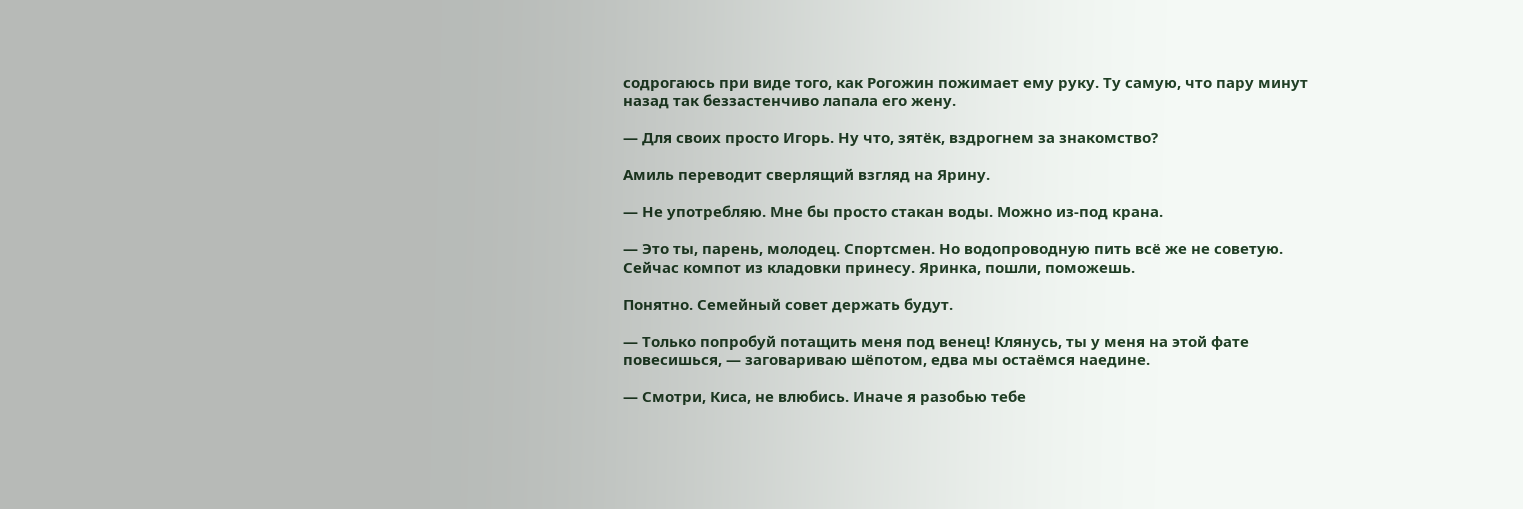содрогаюсь при виде того, как Рогожин пожимает ему руку. Ту самую, что пару минут назад так беззастенчиво лапала его жену.

— Для своих просто Игорь. Ну что, зятёк, вздрогнем за знакомство?

Амиль переводит сверлящий взгляд на Ярину.

— Не употребляю. Мне бы просто стакан воды. Можно из-под крана.

— Это ты, парень, молодец. Спортсмен. Но водопроводную пить всё же не советую. Сейчас компот из кладовки принесу. Яринка, пошли, поможешь.

Понятно. Семейный совет держать будут.

— Только попробуй потащить меня под венец! Клянусь, ты у меня на этой фате повесишься, — заговариваю шёпотом, едва мы остаёмся наедине.

— Смотри, Киса, не влюбись. Иначе я разобью тебе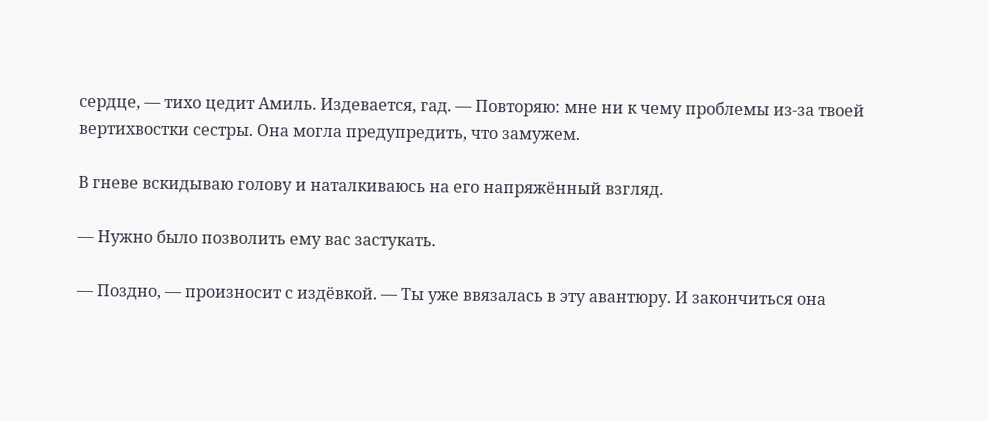сердце, — тихо цедит Амиль. Издевается, гад. — Повторяю: мне ни к чему проблемы из-за твоей вертихвостки сестры. Она могла предупредить, что замужем.

В гневе вскидываю голову и наталкиваюсь на его напряжённый взгляд.

— Нужно было позволить ему вас застукать.

— Поздно, — произносит с издёвкой. — Ты уже ввязалась в эту авантюру. И закончиться она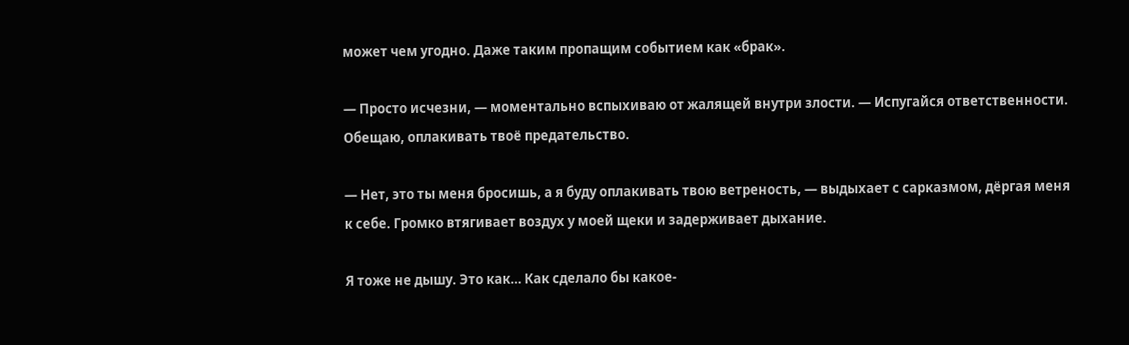может чем угодно. Даже таким пропащим событием как «брак».

— Просто исчезни, — моментально вспыхиваю от жалящей внутри злости. — Испугайся ответственности. Обещаю, оплакивать твоё предательство.

— Нет, это ты меня бросишь, а я буду оплакивать твою ветреность, — выдыхает с сарказмом, дёргая меня к себе. Громко втягивает воздух у моей щеки и задерживает дыхание.

Я тоже не дышу. Это как… Как сделало бы какое-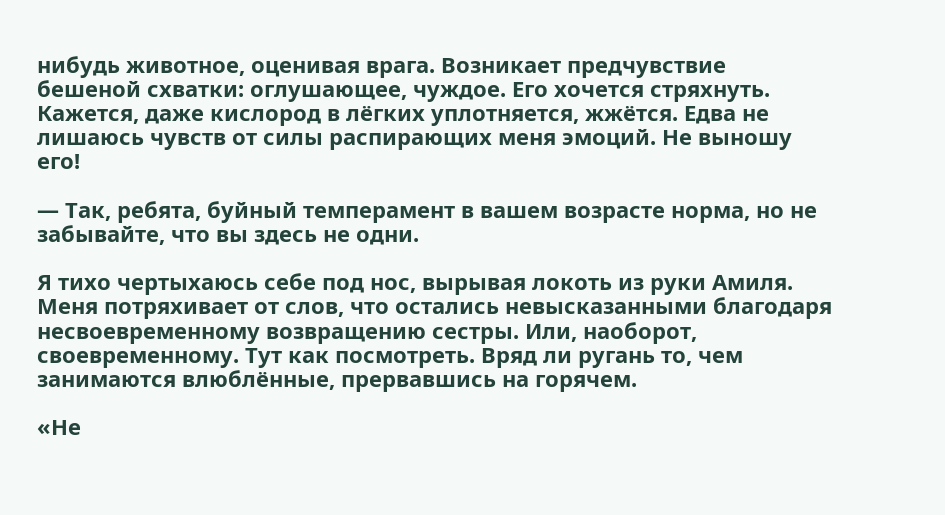нибудь животное, оценивая врага. Возникает предчувствие бешеной схватки: оглушающее, чуждое. Его хочется стряхнуть. Кажется, даже кислород в лёгких уплотняется, жжётся. Едва не лишаюсь чувств от силы распирающих меня эмоций. Не выношу его!

— Так, ребята, буйный темперамент в вашем возрасте норма, но не забывайте, что вы здесь не одни.

Я тихо чертыхаюсь себе под нос, вырывая локоть из руки Амиля. Меня потряхивает от слов, что остались невысказанными благодаря несвоевременному возвращению сестры. Или, наоборот, своевременному. Тут как посмотреть. Вряд ли ругань то, чем занимаются влюблённые, прервавшись на горячем.

«Не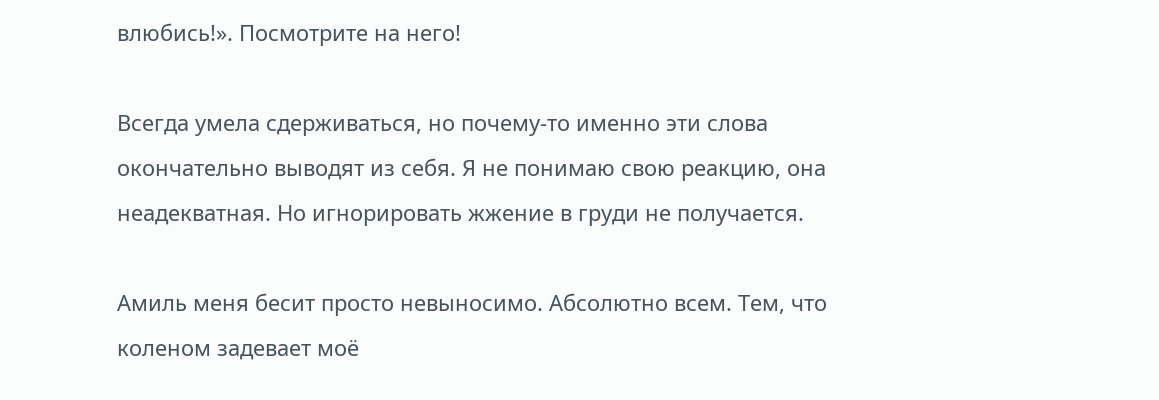влюбись!». Посмотрите на него!

Всегда умела сдерживаться, но почему-то именно эти слова окончательно выводят из себя. Я не понимаю свою реакцию, она неадекватная. Но игнорировать жжение в груди не получается.

Амиль меня бесит просто невыносимо. Абсолютно всем. Тем, что коленом задевает моё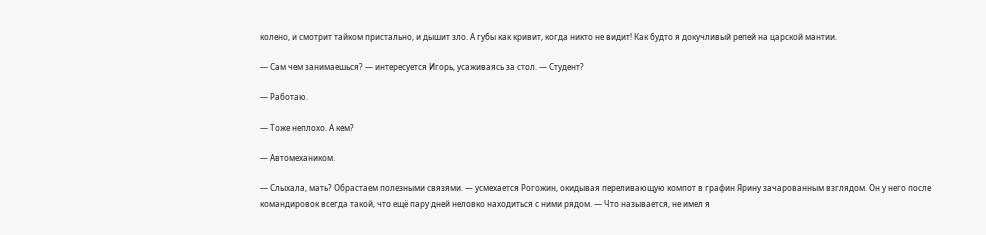колено, и смотрит тайком пристально, и дышит зло. А губы как кривит, когда никто не видит! Как будто я докучливый репей на царской мантии.

— Сам чем занимаешься? — интересуется Игорь, усаживаясь за стол. — Студент?

— Работаю.

— Тоже неплохо. А кем?

— Автомехаником.

— Слыхала, мать? Обрастаем полезными связями. — усмехается Рогожин, окидывая переливающую компот в графин Ярину зачарованным взглядом. Он у него после командировок всегда такой, что ещё пару дней неловко находиться с ними рядом. — Что называется, не имел я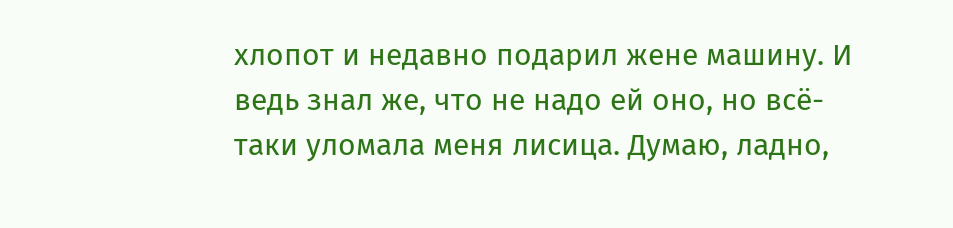хлопот и недавно подарил жене машину. И ведь знал же, что не надо ей оно, но всё-таки уломала меня лисица. Думаю, ладно,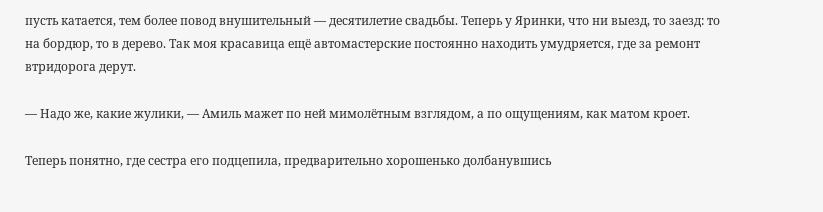пусть катается, тем более повод внушительный — десятилетие свадьбы. Теперь у Яринки, что ни выезд, то заезд: то на бордюр, то в дерево. Так моя красавица ещё автомастерские постоянно находить умудряется, где за ремонт втридорога дерут.

— Надо же, какие жулики, — Амиль мажет по ней мимолётным взглядом, а по ощущениям, как матом кроет.

Теперь понятно, где сестра его подцепила, предварительно хорошенько долбанувшись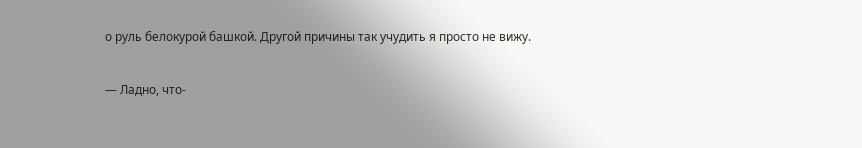о руль белокурой башкой. Другой причины так учудить я просто не вижу.

— Ладно, что-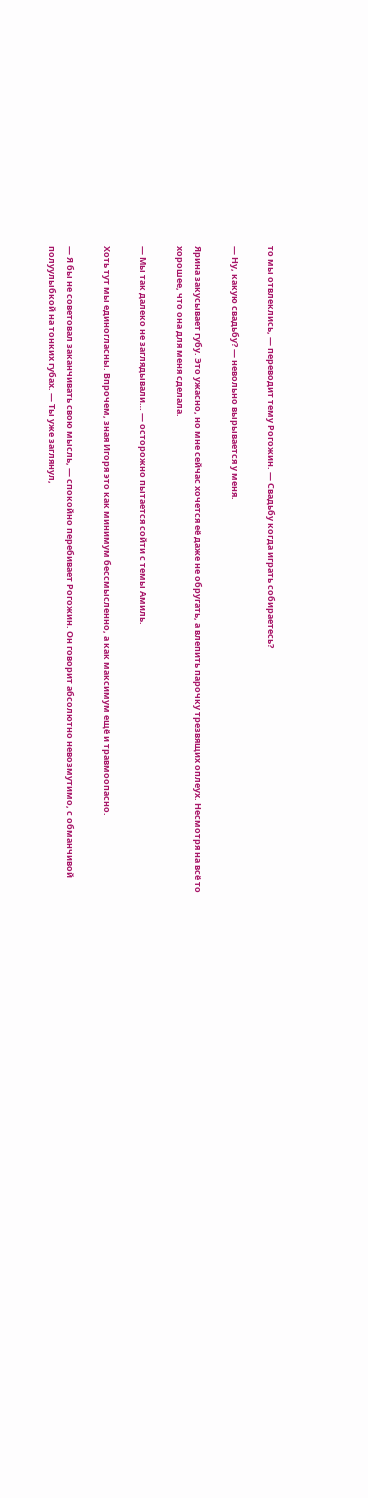то мы отвлеклись, — переводит тему Рогожин. — Свадьбу когда играть собираетесь?

— Ну, какую свадьбу? — невольно вырывается у меня.

Ярина закусывает губу. Это ужасно, но мне сейчас хочется её даже не обругать, а влепить парочку трезвящих оплеух. Несмотря на всё то хорошее, что она для меня сделала.

— Мы так далеко не заглядывали… — осторожно пытается сойти с темы Амиль.

Хоть тут мы единогласны. Впрочем, зная Игоря это как минимум бессмысленно, а как максимум ещё и травмоопасно.

— Я бы не советовал заканчивать свою мысль, — спокойно перебивает Рогожин. Он говорит абсолютно невозмутимо, с обманчивой полуулыбкой на тонких губах. — Ты уже заглянул,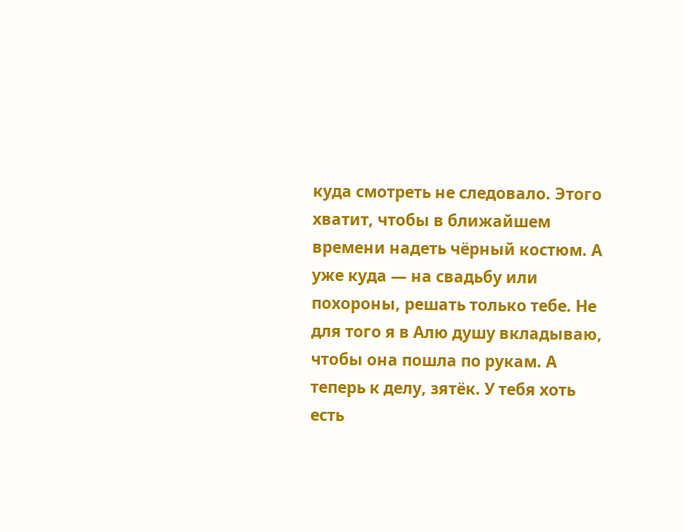куда смотреть не следовало. Этого хватит, чтобы в ближайшем времени надеть чёрный костюм. А уже куда — на свадьбу или похороны, решать только тебе. Не для того я в Алю душу вкладываю, чтобы она пошла по рукам. А теперь к делу, зятёк. У тебя хоть есть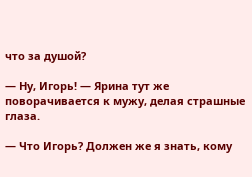что за душой?

— Ну, Игорь! — Ярина тут же поворачивается к мужу, делая страшные глаза.

— Что Игорь? Должен же я знать, кому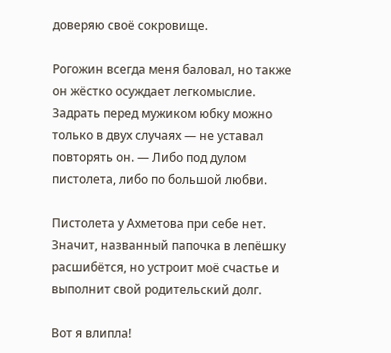доверяю своё сокровище.

Рогожин всегда меня баловал, но также он жёстко осуждает легкомыслие. Задрать перед мужиком юбку можно только в двух случаях — не уставал повторять он. — Либо под дулом пистолета, либо по большой любви.

Пистолета у Ахметова при себе нет. Значит, названный папочка в лепёшку расшибётся, но устроит моё счастье и выполнит свой родительский долг.

Вот я влипла!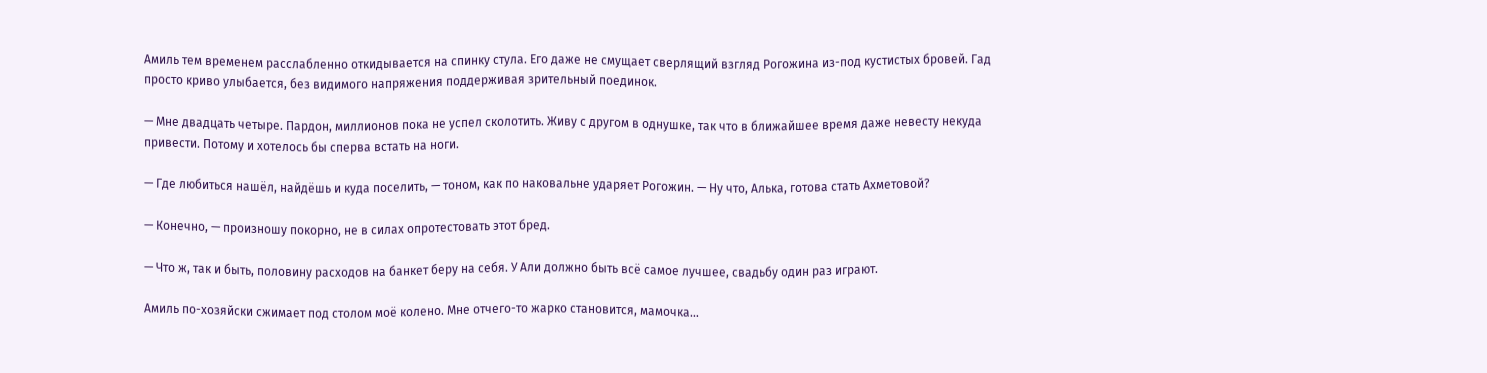Амиль тем временем расслабленно откидывается на спинку стула. Его даже не смущает сверлящий взгляд Рогожина из-под кустистых бровей. Гад просто криво улыбается, без видимого напряжения поддерживая зрительный поединок.

— Мне двадцать четыре. Пардон, миллионов пока не успел сколотить. Живу с другом в однушке, так что в ближайшее время даже невесту некуда привести. Потому и хотелось бы сперва встать на ноги.

— Где любиться нашёл, найдёшь и куда поселить, — тоном, как по наковальне ударяет Рогожин. — Ну что, Алька, готова стать Ахметовой?

— Конечно, — произношу покорно, не в силах опротестовать этот бред.

— Что ж, так и быть, половину расходов на банкет беру на себя. У Али должно быть всё самое лучшее, свадьбу один раз играют.

Амиль по-хозяйски сжимает под столом моё колено. Мне отчего-то жарко становится, мамочка…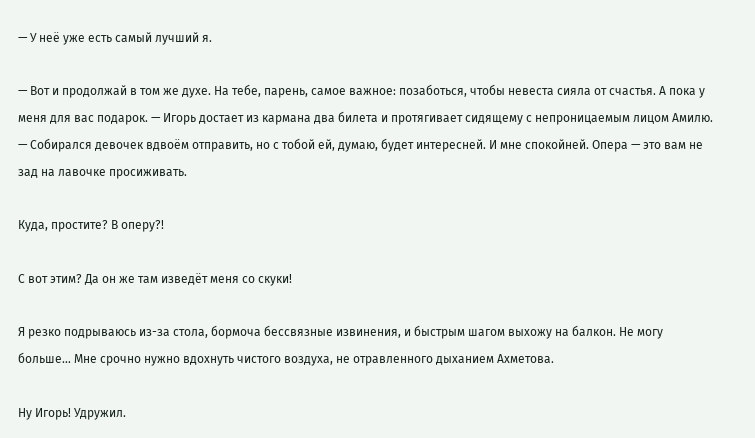— У неё уже есть самый лучший я.

— Вот и продолжай в том же духе. На тебе, парень, самое важное: позаботься, чтобы невеста сияла от счастья. А пока у меня для вас подарок. — Игорь достает из кармана два билета и протягивает сидящему с непроницаемым лицом Амилю. — Собирался девочек вдвоём отправить, но с тобой ей, думаю, будет интересней. И мне спокойней. Опера — это вам не зад на лавочке просиживать.

Куда, простите? В оперу?!

С вот этим? Да он же там изведёт меня со скуки!

Я резко подрываюсь из-за стола, бормоча бессвязные извинения, и быстрым шагом выхожу на балкон. Не могу больше… Мне срочно нужно вдохнуть чистого воздуха, не отравленного дыханием Ахметова.

Ну Игорь! Удружил.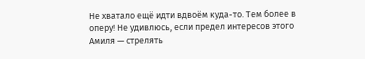Не хватало ещё идти вдвоём куда-то. Тем более в оперу! Не удивлюсь, если предел интересов этого Амиля — стрелять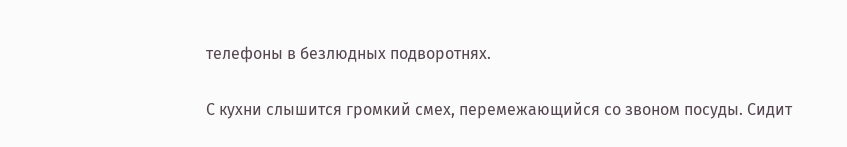телефоны в безлюдных подворотнях.

С кухни слышится громкий смех, перемежающийся со звоном посуды. Сидит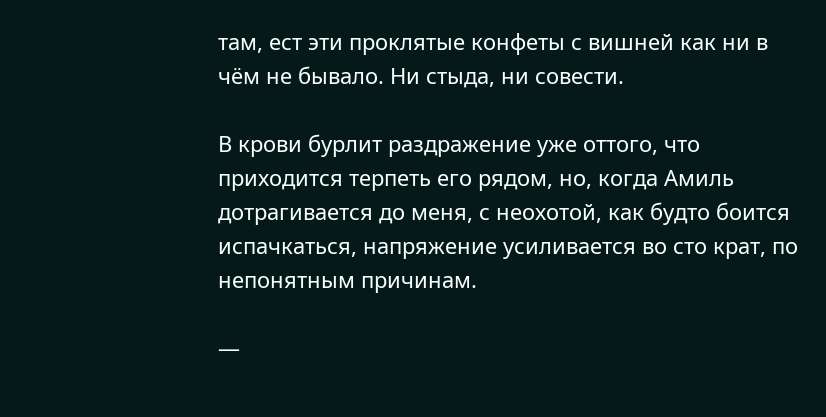там, ест эти проклятые конфеты с вишней как ни в чём не бывало. Ни стыда, ни совести.

В крови бурлит раздражение уже оттого, что приходится терпеть его рядом, но, когда Амиль дотрагивается до меня, с неохотой, как будто боится испачкаться, напряжение усиливается во сто крат, по непонятным причинам.

—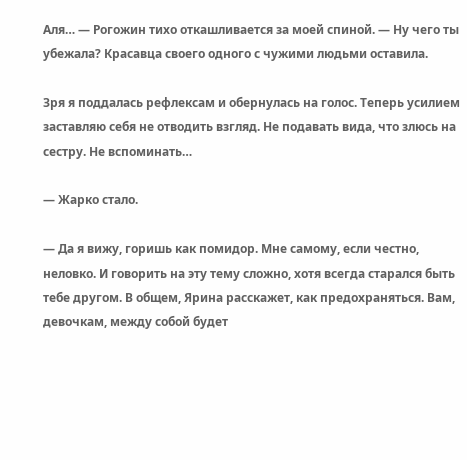Аля… — Рогожин тихо откашливается за моей спиной. — Ну чего ты убежала? Красавца своего одного с чужими людьми оставила.

Зря я поддалась рефлексам и обернулась на голос. Теперь усилием заставляю себя не отводить взгляд. Не подавать вида, что злюсь на сестру. Не вспоминать…

— Жарко стало.

— Да я вижу, горишь как помидор. Мне самому, если честно, неловко. И говорить на эту тему сложно, хотя всегда старался быть тебе другом. В общем, Ярина расскажет, как предохраняться. Вам, девочкам, между собой будет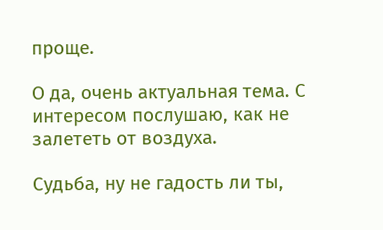проще.

О да, очень актуальная тема. С интересом послушаю, как не залететь от воздуха.

Судьба, ну не гадость ли ты,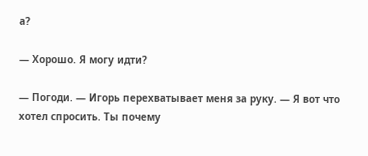а?

— Хорошо. Я могу идти?

— Погоди. — Игорь перехватывает меня за руку. — Я вот что хотел спросить. Ты почему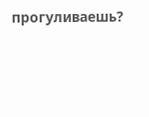прогуливаешь?